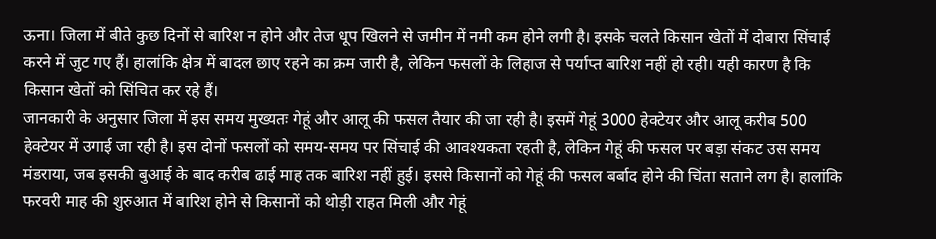ऊना। जिला में बीते कुछ दिनों से बारिश न होने और तेज धूप खिलने से जमीन में नमी कम होने लगी है। इसके चलते किसान खेतों में दोबारा सिंचाई करने में जुट गए हैं। हालांकि क्षेत्र में बादल छाए रहने का क्रम जारी है, लेकिन फसलों के लिहाज से पर्याप्त बारिश नहीं हो रही। यही कारण है कि किसान खेतों को सिंचित कर रहे हैं।
जानकारी के अनुसार जिला में इस समय मुख्यतः गेहूं और आलू की फसल तैयार की जा रही है। इसमें गेहूं 3000 हेक्टेयर और आलू करीब 500 हेक्टेयर में उगाई जा रही है। इस दोनों फसलों को समय-समय पर सिंचाई की आवश्यकता रहती है, लेकिन गेहूं की फसल पर बड़ा संकट उस समय मंडराया, जब इसकी बुआई के बाद करीब ढाई माह तक बारिश नहीं हुई। इससे किसानों को गेहूं की फसल बर्बाद होने की चिंता सताने लग है। हालांकि फरवरी माह की शुरुआत में बारिश होने से किसानों को थोड़ी राहत मिली और गेहूं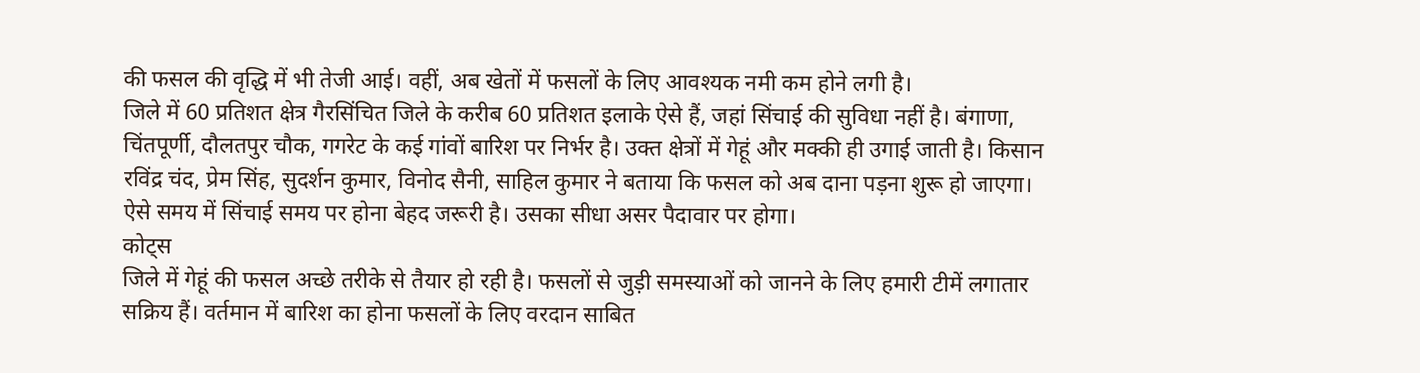की फसल की वृद्धि में भी तेजी आई। वहीं, अब खेतों में फसलों के लिए आवश्यक नमी कम होने लगी है।
जिले में 60 प्रतिशत क्षेत्र गैरसिंचित जिले के करीब 60 प्रतिशत इलाके ऐसे हैं, जहां सिंचाई की सुविधा नहीं है। बंगाणा, चिंतपूर्णी, दौलतपुर चौक, गगरेट के कई गांवों बारिश पर निर्भर है। उक्त क्षेत्रों में गेहूं और मक्की ही उगाई जाती है। किसान रविंद्र चंद, प्रेम सिंह, सुदर्शन कुमार, विनोद सैनी, साहिल कुमार ने बताया कि फसल को अब दाना पड़ना शुरू हो जाएगा। ऐसे समय में सिंचाई समय पर होना बेहद जरूरी है। उसका सीधा असर पैदावार पर होगा।
कोट्स
जिले में गेहूं की फसल अच्छे तरीके से तैयार हो रही है। फसलों से जुड़ी समस्याओं को जानने के लिए हमारी टीमें लगातार सक्रिय हैं। वर्तमान में बारिश का होना फसलों के लिए वरदान साबित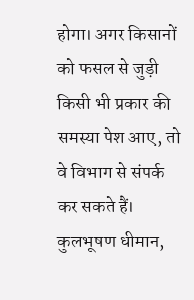होगा। अगर किसानों को फसल से जुड़ी किसी भी प्रकार की समस्या पेश आए, तो वे विभाग से संपर्क कर सकते हैं।
कुलभूषण धीमान,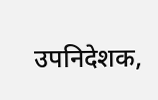उपनिदेशक,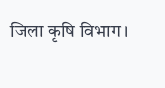जिला कृषि विभाग।